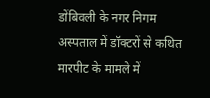डोंबिवली के नगर निगम अस्पताल में डॉक्टरों से कथित मारपीट के मामले में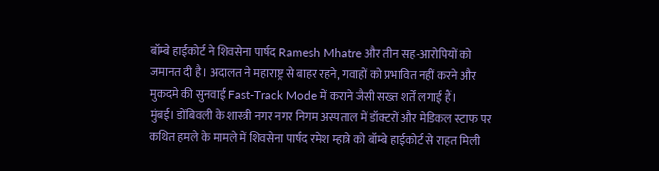बॉम्बे हाईकोर्ट ने शिवसेना पार्षद Ramesh Mhatre और तीन सह-आरोपियों को जमानत दी है। अदालत ने महाराष्ट्र से बाहर रहने, गवाहों को प्रभावित नहीं करने और मुकदमे की सुनवाई Fast-Track Mode में कराने जैसी सख्त शर्तें लगाई हैं।
मुंबई। डोंबिवली के शास्त्री नगर नगर निगम अस्पताल में डॉक्टरों और मेडिकल स्टाफ पर कथित हमले के मामले में शिवसेना पार्षद रमेश म्हात्रे को बॉम्बे हाईकोर्ट से राहत मिली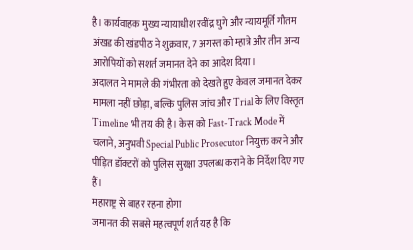है। कार्यवाहक मुख्य न्यायाधीश रवींद्र घुगे और न्यायमूर्ति गौतम अंखड की खंडपीठ ने शुक्रवार, 7 अगस्त को म्हात्रे और तीन अन्य आरोपियों को सशर्त जमानत देने का आदेश दिया।
अदालत ने मामले की गंभीरता को देखते हुए केवल जमानत देकर मामला नहीं छोड़ा, बल्कि पुलिस जांच और Trial के लिए विस्तृत Timeline भी तय की है। केस को Fast-Track Mode में चलाने, अनुभवी Special Public Prosecutor नियुक्त करने और पीड़ित डॉक्टरों को पुलिस सुरक्षा उपलब्ध कराने के निर्देश दिए गए हैं।
महाराष्ट्र से बाहर रहना होगा
जमानत की सबसे महत्वपूर्ण शर्त यह है कि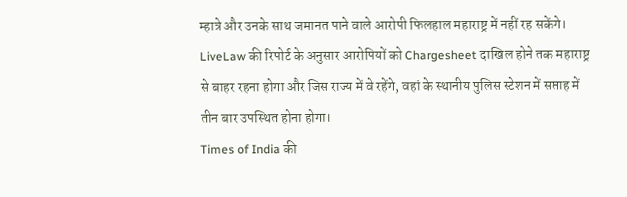म्हात्रे और उनके साथ जमानत पाने वाले आरोपी फिलहाल महाराष्ट्र में नहीं रह सकेंगे। LiveLaw की रिपोर्ट के अनुसार आरोपियों को Chargesheet दाखिल होने तक महाराष्ट्र से बाहर रहना होगा और जिस राज्य में वे रहेंगे, वहां के स्थानीय पुलिस स्टेशन में सप्ताह में तीन बार उपस्थित होना होगा।
Times of India की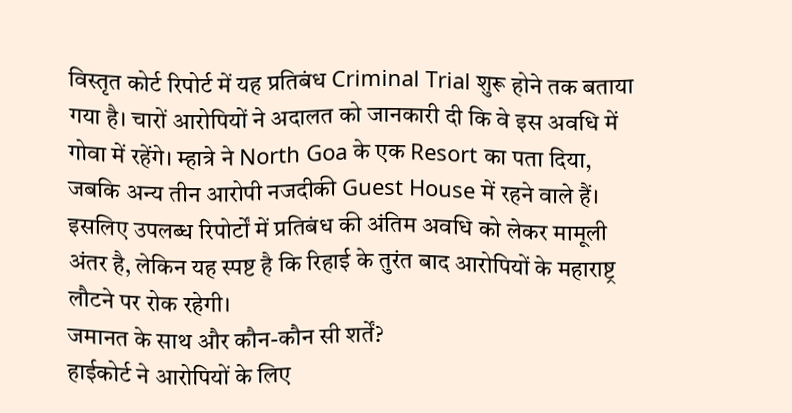विस्तृत कोर्ट रिपोर्ट में यह प्रतिबंध Criminal Trial शुरू होने तक बताया गया है। चारों आरोपियों ने अदालत को जानकारी दी कि वे इस अवधि में गोवा में रहेंगे। म्हात्रे ने North Goa के एक Resort का पता दिया, जबकि अन्य तीन आरोपी नजदीकी Guest House में रहने वाले हैं।
इसलिए उपलब्ध रिपोर्टों में प्रतिबंध की अंतिम अवधि को लेकर मामूली अंतर है, लेकिन यह स्पष्ट है कि रिहाई के तुरंत बाद आरोपियों के महाराष्ट्र लौटने पर रोक रहेगी।
जमानत के साथ और कौन-कौन सी शर्तें?
हाईकोर्ट ने आरोपियों के लिए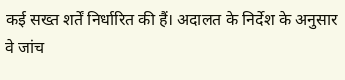कई सख्त शर्तें निर्धारित की हैं। अदालत के निर्देश के अनुसार वे जांच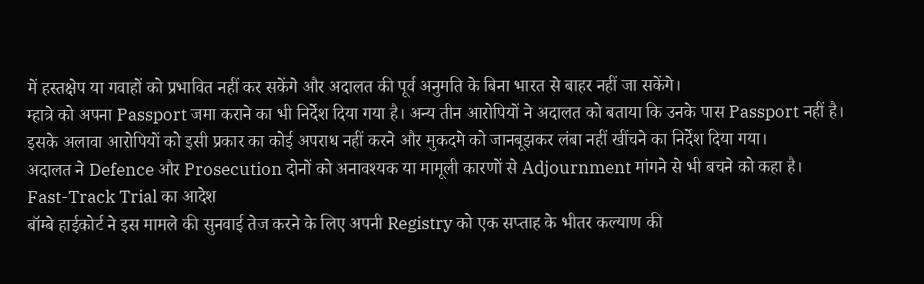में हस्तक्षेप या गवाहों को प्रभावित नहीं कर सकेंगे और अदालत की पूर्व अनुमति के बिना भारत से बाहर नहीं जा सकेंगे।
म्हात्रे को अपना Passport जमा कराने का भी निर्देश दिया गया है। अन्य तीन आरोपियों ने अदालत को बताया कि उनके पास Passport नहीं है। इसके अलावा आरोपियों को इसी प्रकार का कोई अपराध नहीं करने और मुकदमे को जानबूझकर लंबा नहीं खींचने का निर्देश दिया गया।
अदालत ने Defence और Prosecution दोनों को अनावश्यक या मामूली कारणों से Adjournment मांगने से भी बचने को कहा है।
Fast-Track Trial का आदेश
बॉम्बे हाईकोर्ट ने इस मामले की सुनवाई तेज करने के लिए अपनी Registry को एक सप्ताह के भीतर कल्याण की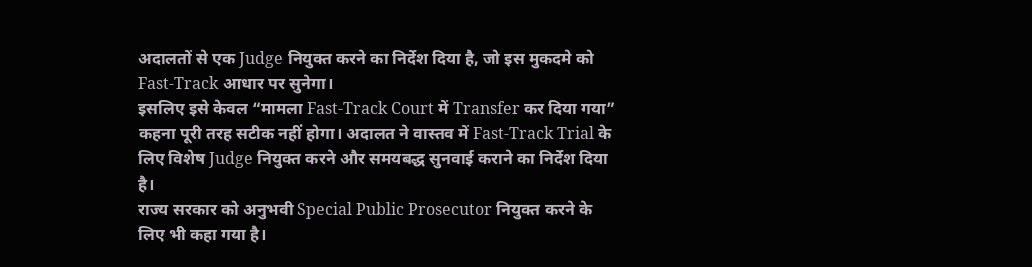अदालतों से एक Judge नियुक्त करने का निर्देश दिया है, जो इस मुकदमे को Fast-Track आधार पर सुनेगा।
इसलिए इसे केवल “मामला Fast-Track Court में Transfer कर दिया गया” कहना पूरी तरह सटीक नहीं होगा। अदालत ने वास्तव में Fast-Track Trial के लिए विशेष Judge नियुक्त करने और समयबद्ध सुनवाई कराने का निर्देश दिया है।
राज्य सरकार को अनुभवी Special Public Prosecutor नियुक्त करने के लिए भी कहा गया है।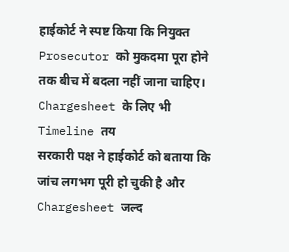हाईकोर्ट ने स्पष्ट किया कि नियुक्त Prosecutor को मुकदमा पूरा होने तक बीच में बदला नहीं जाना चाहिए।
Chargesheet के लिए भी Timeline तय
सरकारी पक्ष ने हाईकोर्ट को बताया कि जांच लगभग पूरी हो चुकी है और Chargesheet जल्द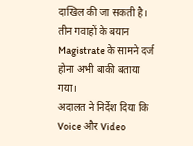दाखिल की जा सकती है। तीन गवाहों के बयान Magistrate के सामने दर्ज होना अभी बाकी बताया गया।
अदालत ने निर्देश दिया कि Voice और Video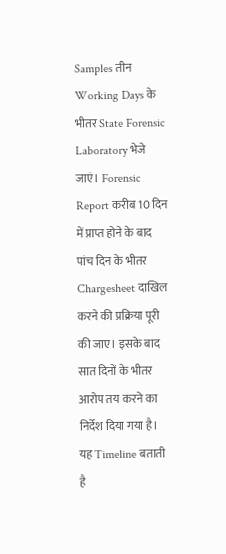Samples तीन Working Days के भीतर State Forensic Laboratory भेजे जाएं। Forensic Report करीब 10 दिन में प्राप्त होने के बाद पांच दिन के भीतर Chargesheet दाखिल करने की प्रक्रिया पूरी की जाए। इसके बाद सात दिनों के भीतर आरोप तय करने का निर्देश दिया गया है।
यह Timeline बताती है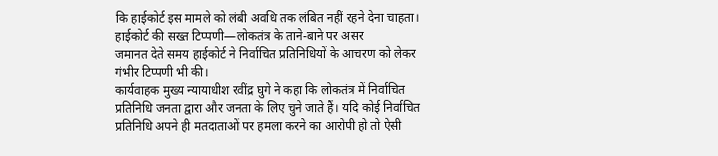कि हाईकोर्ट इस मामले को लंबी अवधि तक लंबित नहीं रहने देना चाहता।
हाईकोर्ट की सख्त टिप्पणी—लोकतंत्र के ताने-बाने पर असर
जमानत देते समय हाईकोर्ट ने निर्वाचित प्रतिनिधियों के आचरण को लेकर गंभीर टिप्पणी भी की।
कार्यवाहक मुख्य न्यायाधीश रवींद्र घुगे ने कहा कि लोकतंत्र में निर्वाचित प्रतिनिधि जनता द्वारा और जनता के लिए चुने जाते हैं। यदि कोई निर्वाचित प्रतिनिधि अपने ही मतदाताओं पर हमला करने का आरोपी हो तो ऐसी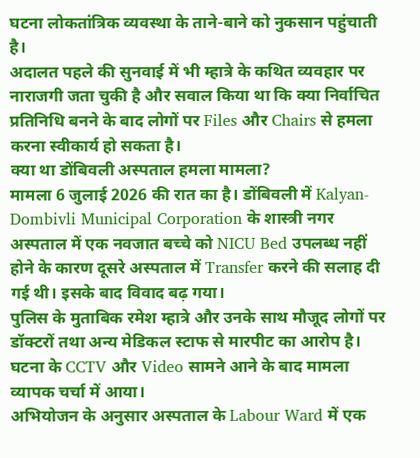घटना लोकतांत्रिक व्यवस्था के ताने-बाने को नुकसान पहुंचाती है।
अदालत पहले की सुनवाई में भी म्हात्रे के कथित व्यवहार पर नाराजगी जता चुकी है और सवाल किया था कि क्या निर्वाचित प्रतिनिधि बनने के बाद लोगों पर Files और Chairs से हमला करना स्वीकार्य हो सकता है।
क्या था डोंबिवली अस्पताल हमला मामला?
मामला 6 जुलाई 2026 की रात का है। डोंबिवली में Kalyan-Dombivli Municipal Corporation के शास्त्री नगर अस्पताल में एक नवजात बच्चे को NICU Bed उपलब्ध नहीं होने के कारण दूसरे अस्पताल में Transfer करने की सलाह दी गई थी। इसके बाद विवाद बढ़ गया।
पुलिस के मुताबिक रमेश म्हात्रे और उनके साथ मौजूद लोगों पर डॉक्टरों तथा अन्य मेडिकल स्टाफ से मारपीट का आरोप है। घटना के CCTV और Video सामने आने के बाद मामला व्यापक चर्चा में आया।
अभियोजन के अनुसार अस्पताल के Labour Ward में एक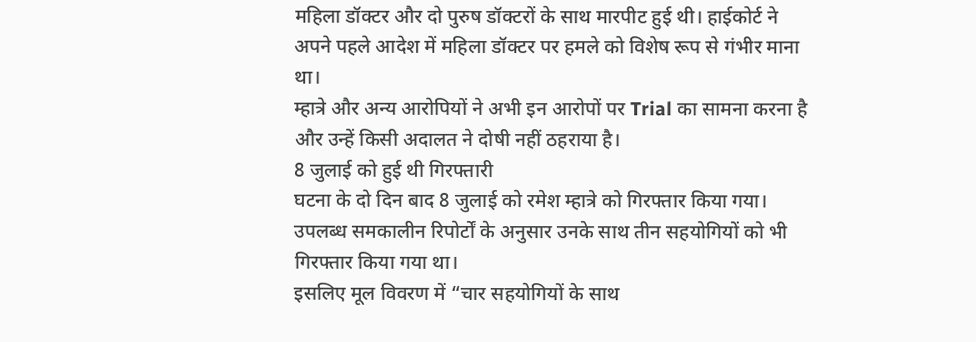महिला डॉक्टर और दो पुरुष डॉक्टरों के साथ मारपीट हुई थी। हाईकोर्ट ने अपने पहले आदेश में महिला डॉक्टर पर हमले को विशेष रूप से गंभीर माना था।
म्हात्रे और अन्य आरोपियों ने अभी इन आरोपों पर Trial का सामना करना है और उन्हें किसी अदालत ने दोषी नहीं ठहराया है।
8 जुलाई को हुई थी गिरफ्तारी
घटना के दो दिन बाद 8 जुलाई को रमेश म्हात्रे को गिरफ्तार किया गया। उपलब्ध समकालीन रिपोर्टों के अनुसार उनके साथ तीन सहयोगियों को भी गिरफ्तार किया गया था।
इसलिए मूल विवरण में “चार सहयोगियों के साथ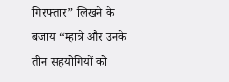गिरफ्तार” लिखने के बजाय “म्हात्रे और उनके तीन सहयोगियों को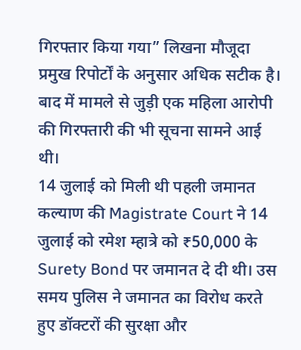गिरफ्तार किया गया” लिखना मौजूदा प्रमुख रिपोर्टों के अनुसार अधिक सटीक है।
बाद में मामले से जुड़ी एक महिला आरोपी की गिरफ्तारी की भी सूचना सामने आई थी।
14 जुलाई को मिली थी पहली जमानत
कल्याण की Magistrate Court ने 14 जुलाई को रमेश म्हात्रे को ₹50,000 के Surety Bond पर जमानत दे दी थी। उस समय पुलिस ने जमानत का विरोध करते हुए डॉक्टरों की सुरक्षा और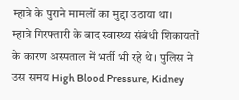म्हात्रे के पुराने मामलों का मुद्दा उठाया था।
म्हात्रे गिरफ्तारी के बाद स्वास्थ्य संबंधी शिकायतों के कारण अस्पताल में भर्ती भी रहे थे। पुलिस ने उस समय High Blood Pressure, Kidney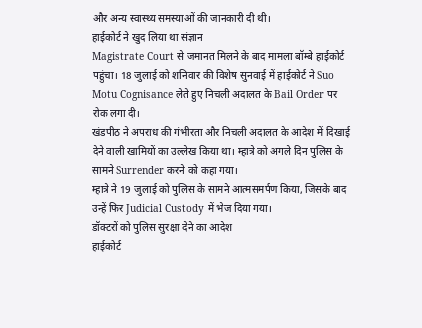और अन्य स्वास्थ्य समस्याओं की जानकारी दी थी।
हाईकोर्ट ने खुद लिया था संज्ञान
Magistrate Court से जमानत मिलने के बाद मामला बॉम्बे हाईकोर्ट पहुंचा। 18 जुलाई को शनिवार की विशेष सुनवाई में हाईकोर्ट ने Suo Motu Cognisance लेते हुए निचली अदालत के Bail Order पर रोक लगा दी।
खंडपीठ ने अपराध की गंभीरता और निचली अदालत के आदेश में दिखाई देने वाली खामियों का उल्लेख किया था। म्हात्रे को अगले दिन पुलिस के सामने Surrender करने को कहा गया।
म्हात्रे ने 19 जुलाई को पुलिस के सामने आत्मसमर्पण किया, जिसके बाद उन्हें फिर Judicial Custody में भेज दिया गया।
डॉक्टरों को पुलिस सुरक्षा देने का आदेश
हाईकोर्ट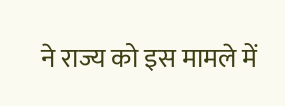ने राज्य को इस मामले में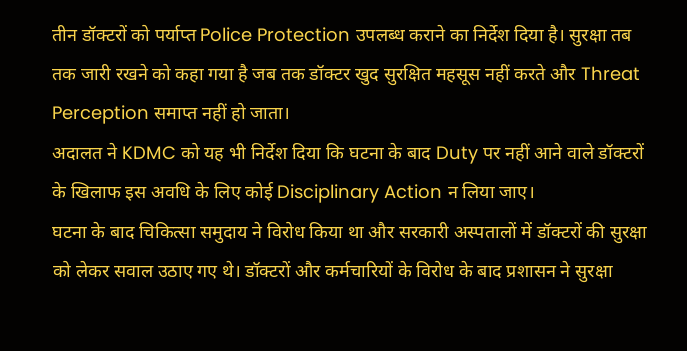तीन डॉक्टरों को पर्याप्त Police Protection उपलब्ध कराने का निर्देश दिया है। सुरक्षा तब तक जारी रखने को कहा गया है जब तक डॉक्टर खुद सुरक्षित महसूस नहीं करते और Threat Perception समाप्त नहीं हो जाता।
अदालत ने KDMC को यह भी निर्देश दिया कि घटना के बाद Duty पर नहीं आने वाले डॉक्टरों के खिलाफ इस अवधि के लिए कोई Disciplinary Action न लिया जाए।
घटना के बाद चिकित्सा समुदाय ने विरोध किया था और सरकारी अस्पतालों में डॉक्टरों की सुरक्षा को लेकर सवाल उठाए गए थे। डॉक्टरों और कर्मचारियों के विरोध के बाद प्रशासन ने सुरक्षा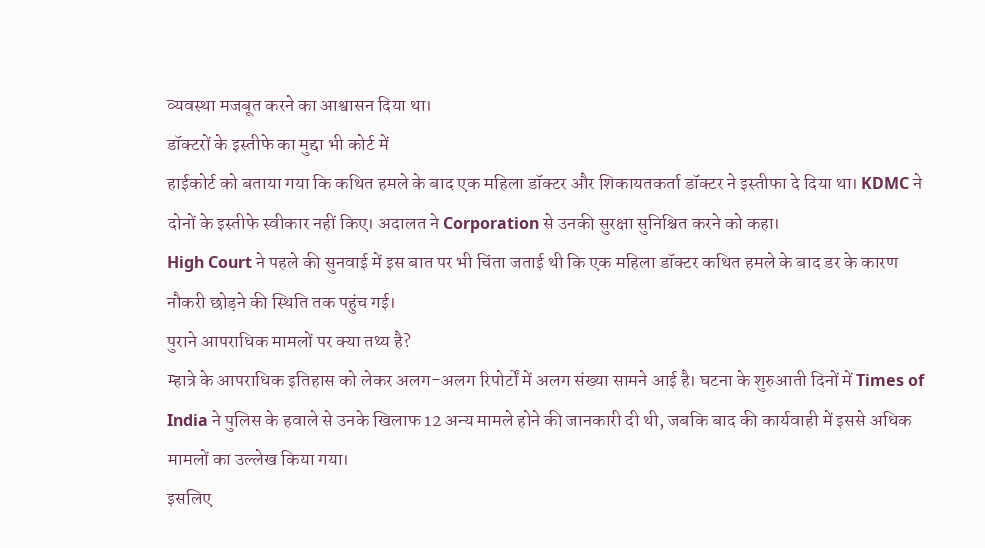व्यवस्था मजबूत करने का आश्वासन दिया था।
डॉक्टरों के इस्तीफे का मुद्दा भी कोर्ट में
हाईकोर्ट को बताया गया कि कथित हमले के बाद एक महिला डॉक्टर और शिकायतकर्ता डॉक्टर ने इस्तीफा दे दिया था। KDMC ने दोनों के इस्तीफे स्वीकार नहीं किए। अदालत ने Corporation से उनकी सुरक्षा सुनिश्चित करने को कहा।
High Court ने पहले की सुनवाई में इस बात पर भी चिंता जताई थी कि एक महिला डॉक्टर कथित हमले के बाद डर के कारण नौकरी छोड़ने की स्थिति तक पहुंच गई।
पुराने आपराधिक मामलों पर क्या तथ्य है?
म्हात्रे के आपराधिक इतिहास को लेकर अलग-अलग रिपोर्टों में अलग संख्या सामने आई है। घटना के शुरुआती दिनों में Times of India ने पुलिस के हवाले से उनके खिलाफ 12 अन्य मामले होने की जानकारी दी थी, जबकि बाद की कार्यवाही में इससे अधिक मामलों का उल्लेख किया गया।
इसलिए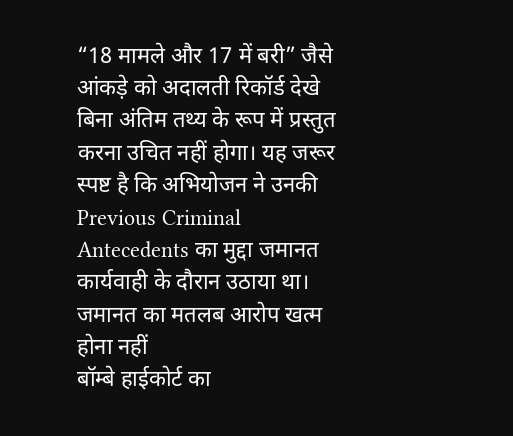“18 मामले और 17 में बरी” जैसे आंकड़े को अदालती रिकॉर्ड देखे बिना अंतिम तथ्य के रूप में प्रस्तुत करना उचित नहीं होगा। यह जरूर स्पष्ट है कि अभियोजन ने उनकी Previous Criminal Antecedents का मुद्दा जमानत कार्यवाही के दौरान उठाया था।
जमानत का मतलब आरोप खत्म होना नहीं
बॉम्बे हाईकोर्ट का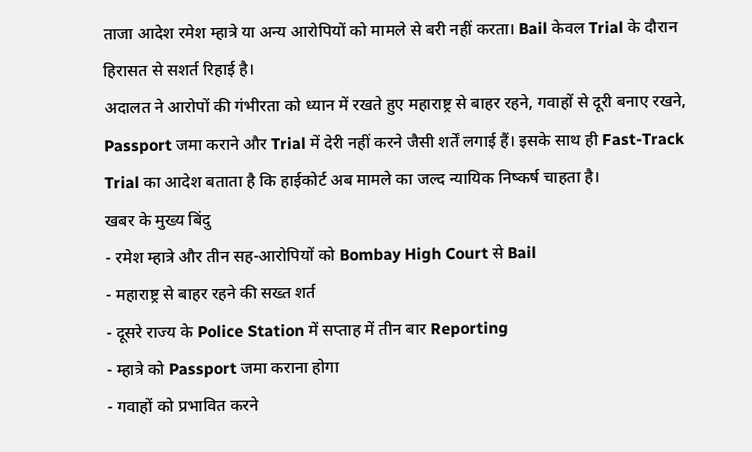ताजा आदेश रमेश म्हात्रे या अन्य आरोपियों को मामले से बरी नहीं करता। Bail केवल Trial के दौरान हिरासत से सशर्त रिहाई है।
अदालत ने आरोपों की गंभीरता को ध्यान में रखते हुए महाराष्ट्र से बाहर रहने, गवाहों से दूरी बनाए रखने, Passport जमा कराने और Trial में देरी नहीं करने जैसी शर्तें लगाई हैं। इसके साथ ही Fast-Track Trial का आदेश बताता है कि हाईकोर्ट अब मामले का जल्द न्यायिक निष्कर्ष चाहता है।
खबर के मुख्य बिंदु
- रमेश म्हात्रे और तीन सह-आरोपियों को Bombay High Court से Bail
- महाराष्ट्र से बाहर रहने की सख्त शर्त
- दूसरे राज्य के Police Station में सप्ताह में तीन बार Reporting
- म्हात्रे को Passport जमा कराना होगा
- गवाहों को प्रभावित करने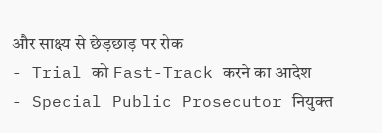और साक्ष्य से छेड़छाड़ पर रोक
- Trial को Fast-Track करने का आदेश
- Special Public Prosecutor नियुक्त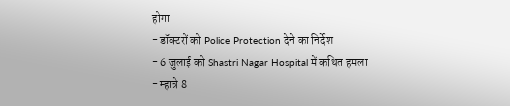होगा
- डॉक्टरों को Police Protection देने का निर्देश
- 6 जुलाई को Shastri Nagar Hospital में कथित हमला
- म्हात्रे 8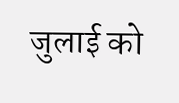जुलाई को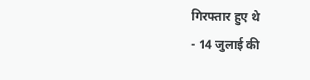गिरफ्तार हुए थे
- 14 जुलाई की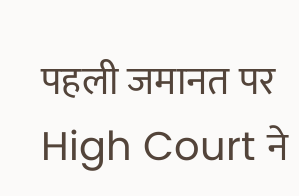पहली जमानत पर High Court ने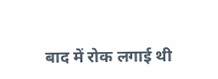बाद में रोक लगाई थी